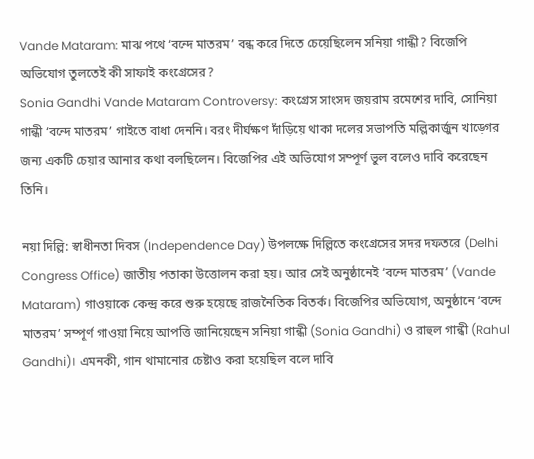Vande Mataram: মাঝ পথে ‘বন্দে মাতরম’ বন্ধ করে দিতে চেয়েছিলেন সনিয়া গান্ধী? বিজেপি অভিযোগ তুলতেই কী সাফাই কংগ্রেসের?
Sonia Gandhi Vande Mataram Controversy: কংগ্রেস সাংসদ জয়রাম রমেশের দাবি, সোনিয়া গান্ধী ‘বন্দে মাতরম’ গাইতে বাধা দেননি। বরং দীর্ঘক্ষণ দাঁড়িয়ে থাকা দলের সভাপতি মল্লিকার্জুন খাড়্গের জন্য একটি চেয়ার আনার কথা বলছিলেন। বিজেপির এই অভিযোগ সম্পূর্ণ ভুল বলেও দাবি করেছেন তিনি।

নয়া দিল্লি: স্বাধীনতা দিবস (Independence Day) উপলক্ষে দিল্লিতে কংগ্রেসের সদর দফতরে (Delhi Congress Office) জাতীয় পতাকা উত্তোলন করা হয়। আর সেই অনুষ্ঠানেই ‘বন্দে মাতরম’ (Vande Mataram) গাওয়াকে কেন্দ্র করে শুরু হয়েছে রাজনৈতিক বিতর্ক। বিজেপির অভিযোগ, অনুষ্ঠানে ‘বন্দে মাতরম’ সম্পূর্ণ গাওয়া নিয়ে আপত্তি জানিয়েছেন সনিয়া গান্ধী (Sonia Gandhi) ও রাহুল গান্ধী (Rahul Gandhi)। এমনকী, গান থামানোর চেষ্টাও করা হয়েছিল বলে দাবি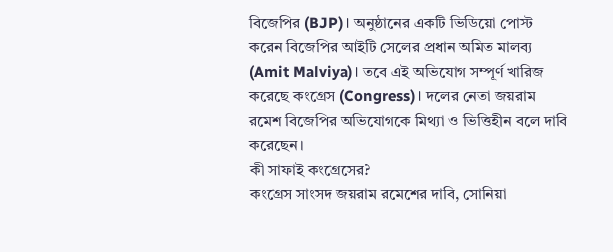বিজেপির (BJP)। অনুষ্ঠানের একটি ভিডিয়ো পোস্ট করেন বিজেপির আইটি সেলের প্রধান অমিত মালব্য (Amit Malviya)। তবে এই অভিযোগ সম্পূর্ণ খারিজ করেছে কংগ্রেস (Congress)। দলের নেতা জয়রাম রমেশ বিজেপির অভিযোগকে মিথ্যা ও ভিত্তিহীন বলে দাবি করেছেন।
কী সাফাই কংগ্রেসের?
কংগ্রেস সাংসদ জয়রাম রমেশের দাবি, সোনিয়া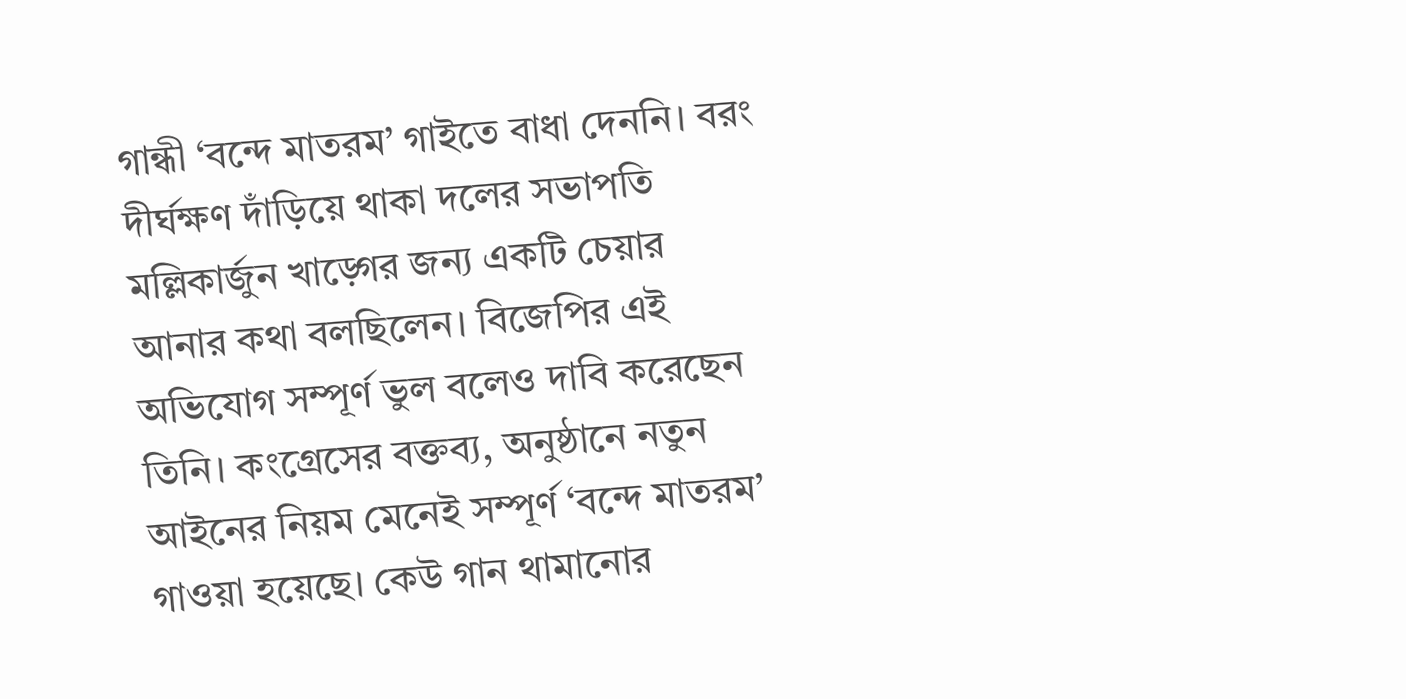গান্ধী ‘বন্দে মাতরম’ গাইতে বাধা দেননি। বরং দীর্ঘক্ষণ দাঁড়িয়ে থাকা দলের সভাপতি মল্লিকার্জুন খাড়্গের জন্য একটি চেয়ার আনার কথা বলছিলেন। বিজেপির এই অভিযোগ সম্পূর্ণ ভুল বলেও দাবি করেছেন তিনি। কংগ্রেসের বক্তব্য, অনুষ্ঠানে নতুন আইনের নিয়ম মেনেই সম্পূর্ণ ‘বন্দে মাতরম’ গাওয়া হয়েছে। কেউ গান থামানোর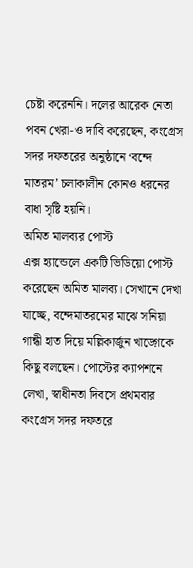চেষ্টা করেননি। দলের আরেক নেতা পবন খেরা-ও দাবি করেছেন, কংগ্রেস সদর দফতরের অনুষ্ঠানে ‘বন্দে মাতরম’ চলাকালীন কোনও ধরনের বাধা সৃষ্টি হয়নি।
অমিত মালব্যর পোস্ট
এক্স হ্যান্ডেলে একটি ভিডিয়ো পোস্ট করেছেন অমিত মালব্য। সেখানে দেখা যাচ্ছে, বন্দেমাতরমের মাঝে সনিয়া গান্ধী হাত দিয়ে মল্লিকার্জুন খাড়্গেকে কিছু বলছেন। পোস্টের ক্যাপশনে লেখা, স্বাধীনতা দিবসে প্রথমবার কংগ্রেস সদর দফতরে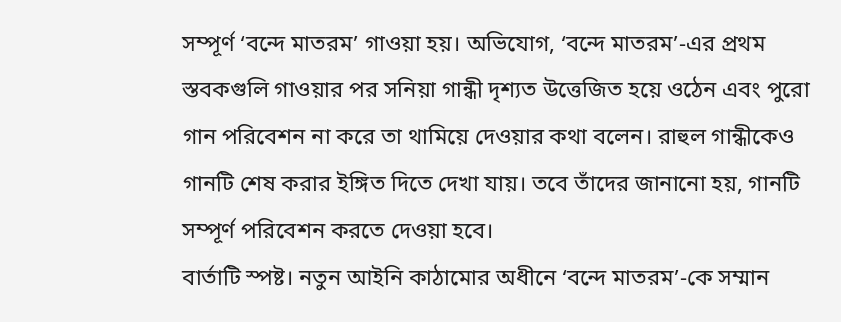সম্পূর্ণ ‘বন্দে মাতরম’ গাওয়া হয়। অভিযোগ, ‘বন্দে মাতরম’-এর প্রথম স্তবকগুলি গাওয়ার পর সনিয়া গান্ধী দৃশ্যত উত্তেজিত হয়ে ওঠেন এবং পুরো গান পরিবেশন না করে তা থামিয়ে দেওয়ার কথা বলেন। রাহুল গান্ধীকেও গানটি শেষ করার ইঙ্গিত দিতে দেখা যায়। তবে তাঁদের জানানো হয়, গানটি সম্পূর্ণ পরিবেশন করতে দেওয়া হবে।
বার্তাটি স্পষ্ট। নতুন আইনি কাঠামোর অধীনে ‘বন্দে মাতরম’-কে সম্মান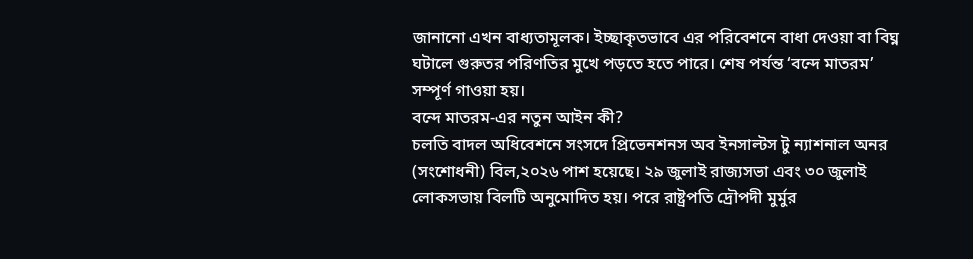জানানো এখন বাধ্যতামূলক। ইচ্ছাকৃতভাবে এর পরিবেশনে বাধা দেওয়া বা বিঘ্ন ঘটালে গুরুতর পরিণতির মুখে পড়তে হতে পারে। শেষ পর্যন্ত ‘বন্দে মাতরম’ সম্পূর্ণ গাওয়া হয়।
বন্দে মাতরম-এর নতুন আইন কী?
চলতি বাদল অধিবেশনে সংসদে প্রিভেনশনস অব ইনসাল্টস টু ন্যাশনাল অনর (সংশোধনী) বিল,২০২৬ পাশ হয়েছে। ২৯ জুলাই রাজ্যসভা এবং ৩০ জুলাই লোকসভায় বিলটি অনুমোদিত হয়। পরে রাষ্ট্রপতি দ্রৌপদী মুর্মুর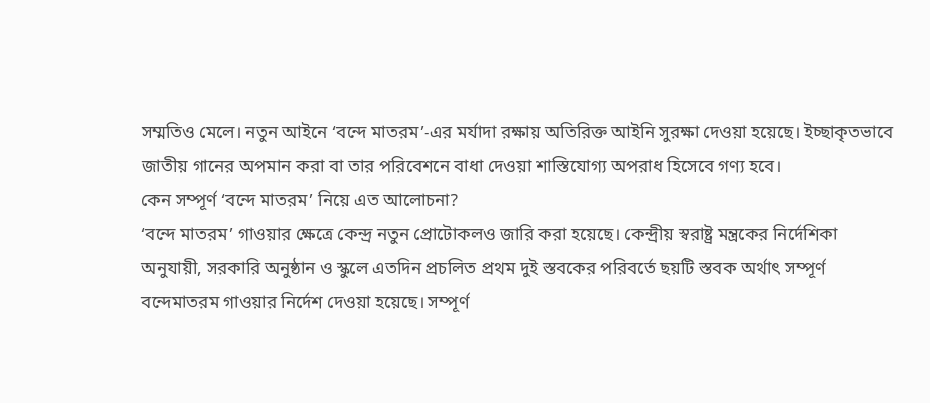সম্মতিও মেলে। নতুন আইনে ‘বন্দে মাতরম’-এর মর্যাদা রক্ষায় অতিরিক্ত আইনি সুরক্ষা দেওয়া হয়েছে। ইচ্ছাকৃতভাবে জাতীয় গানের অপমান করা বা তার পরিবেশনে বাধা দেওয়া শাস্তিযোগ্য অপরাধ হিসেবে গণ্য হবে।
কেন সম্পূর্ণ ‘বন্দে মাতরম’ নিয়ে এত আলোচনা?
‘বন্দে মাতরম’ গাওয়ার ক্ষেত্রে কেন্দ্র নতুন প্রোটোকলও জারি করা হয়েছে। কেন্দ্রীয় স্বরাষ্ট্র মন্ত্রকের নির্দেশিকা অনুযায়ী, সরকারি অনুষ্ঠান ও স্কুলে এতদিন প্রচলিত প্রথম দুই স্তবকের পরিবর্তে ছয়টি স্তবক অর্থাৎ সম্পূর্ণ বন্দেমাতরম গাওয়ার নির্দেশ দেওয়া হয়েছে। সম্পূর্ণ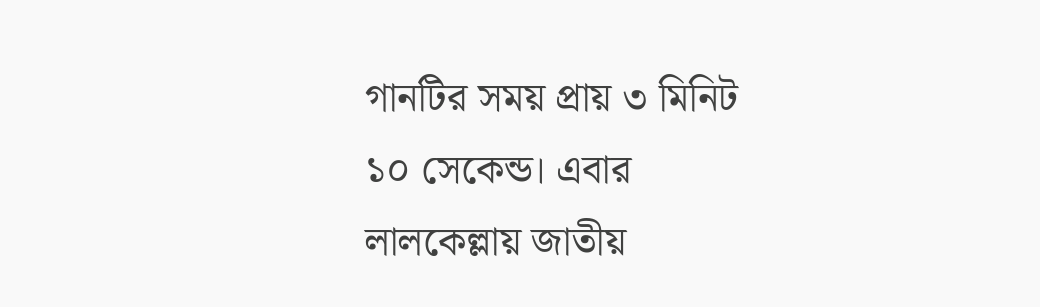গানটির সময় প্রায় ৩ মিনিট ১০ সেকেন্ড। এবার লালকেল্লায় জাতীয়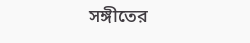সঙ্গীতের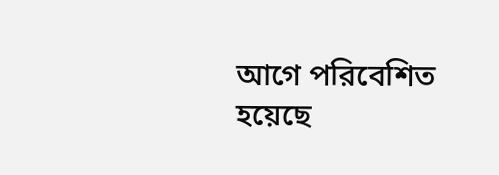আগে পরিবেশিত হয়েছে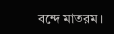বন্দে মাতরম।